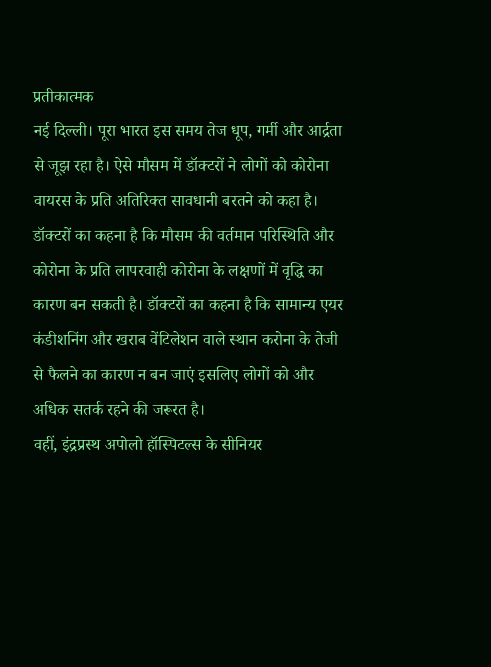प्रतीकात्मक
नई दिल्ली। पूरा भारत इस समय तेज धूप, गर्मी और आर्द्रता से जूझ रहा है। ऐसे मौसम में डॉक्टरों ने लोगों को कोरोना वायरस के प्रति अतिरिक्त सावधानी बरतने को कहा है।
डॉक्टरों का कहना है कि मौसम की वर्तमान परिस्थिति और कोरोना के प्रति लापरवाही कोरोना के लक्षणों में वृद्धि का कारण बन सकती है। डॉक्टरों का कहना है कि सामान्य एयर कंडीशनिंग और खराब वेंटिलेशन वाले स्थान करोना के तेजी से फैलने का कारण न बन जाएं इसलिए लोगों को और अधिक सतर्क रहने की जरूरत है।
वहीं, इंद्रप्रस्थ अपोलो हॉस्पिटल्स के सीनियर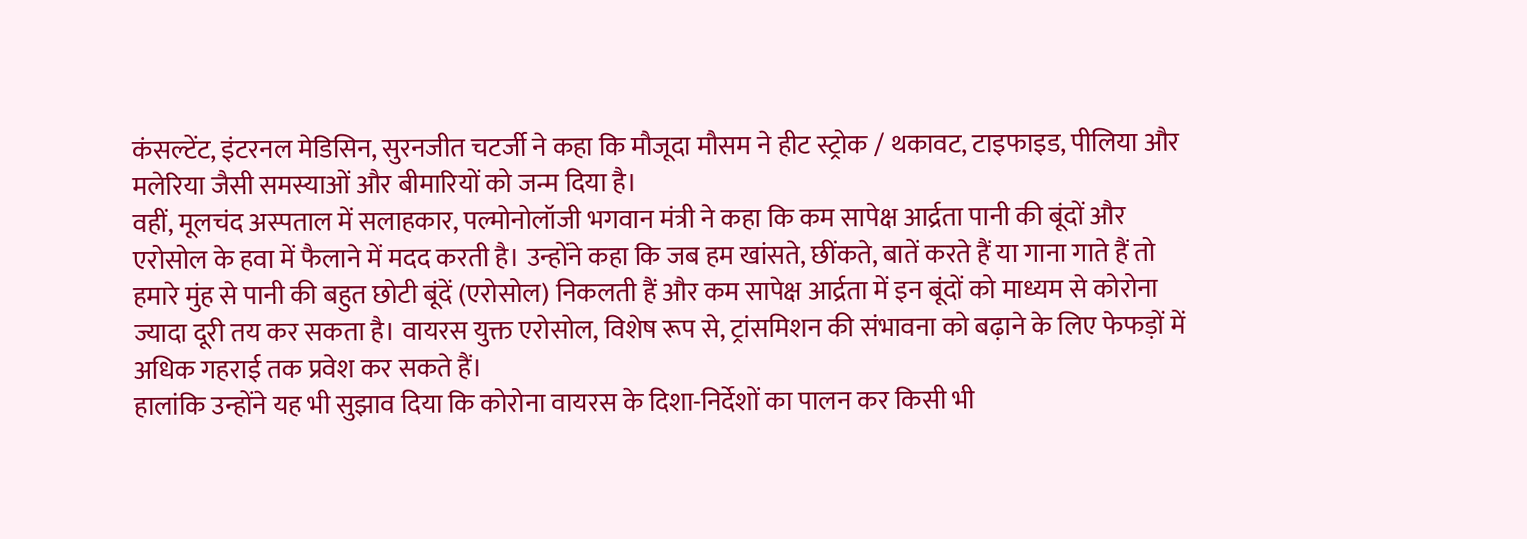कंसल्टेंट, इंटरनल मेडिसिन, सुरनजीत चटर्जी ने कहा कि मौजूदा मौसम ने हीट स्ट्रोक / थकावट, टाइफाइड, पीलिया और मलेरिया जैसी समस्याओं और बीमारियों को जन्म दिया है।
वहीं, मूलचंद अस्पताल में सलाहकार, पल्मोनोलॉजी भगवान मंत्री ने कहा कि कम सापेक्ष आर्द्रता पानी की बूंदों और एरोसोल के हवा में फैलाने में मदद करती है। उन्होंने कहा कि जब हम खांसते, छींकते, बातें करते हैं या गाना गाते हैं तो हमारे मुंह से पानी की बहुत छोटी बूंदें (एरोसोल) निकलती हैं और कम सापेक्ष आर्द्रता में इन बूंदों को माध्यम से कोरोना ज्यादा दूरी तय कर सकता है। वायरस युक्त एरोसोल, विशेष रूप से, ट्रांसमिशन की संभावना को बढ़ाने के लिए फेफड़ों में अधिक गहराई तक प्रवेश कर सकते हैं।
हालांकि उन्होंने यह भी सुझाव दिया कि कोरोना वायरस के दिशा-निर्देशों का पालन कर किसी भी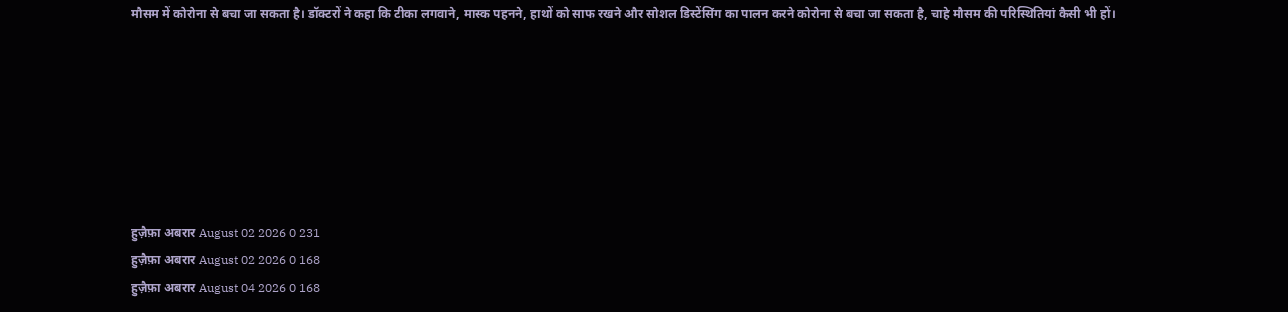मौसम में कोरोना से बचा जा सकता है। डॉक्टरों ने कहा कि टीका लगवाने, मास्क पहनने, हाथों को साफ रखने और सोशल डिस्टेंसिंग का पालन करने कोरोना से बचा जा सकता है, चाहे मौसम की परिस्थितियां कैसी भी हों।







हुज़ैफ़ा अबरार August 02 2026 0 231
हुज़ैफ़ा अबरार August 02 2026 0 168
हुज़ैफ़ा अबरार August 04 2026 0 168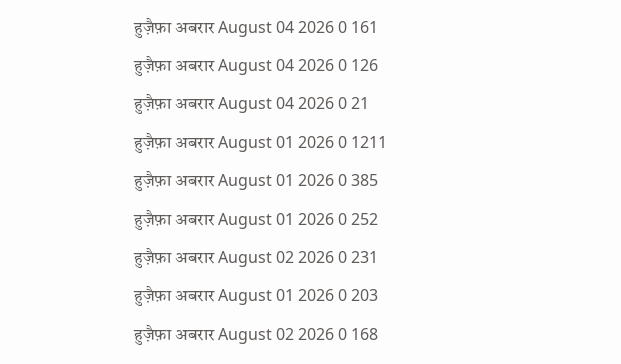हुज़ैफ़ा अबरार August 04 2026 0 161
हुज़ैफ़ा अबरार August 04 2026 0 126
हुज़ैफ़ा अबरार August 04 2026 0 21
हुज़ैफ़ा अबरार August 01 2026 0 1211
हुज़ैफ़ा अबरार August 01 2026 0 385
हुज़ैफ़ा अबरार August 01 2026 0 252
हुज़ैफ़ा अबरार August 02 2026 0 231
हुज़ैफ़ा अबरार August 01 2026 0 203
हुज़ैफ़ा अबरार August 02 2026 0 168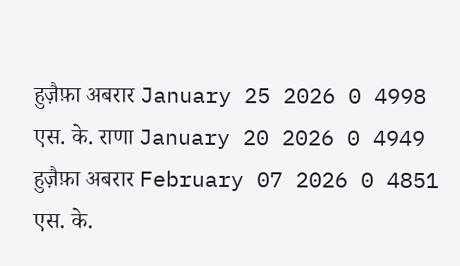हुज़ैफ़ा अबरार January 25 2026 0 4998
एस. के. राणा January 20 2026 0 4949
हुज़ैफ़ा अबरार February 07 2026 0 4851
एस. के.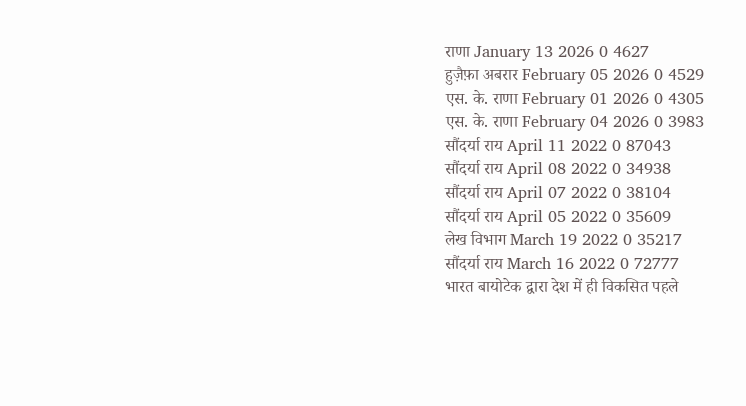राणा January 13 2026 0 4627
हुज़ैफ़ा अबरार February 05 2026 0 4529
एस. के. राणा February 01 2026 0 4305
एस. के. राणा February 04 2026 0 3983
सौंदर्या राय April 11 2022 0 87043
सौंदर्या राय April 08 2022 0 34938
सौंदर्या राय April 07 2022 0 38104
सौंदर्या राय April 05 2022 0 35609
लेख विभाग March 19 2022 0 35217
सौंदर्या राय March 16 2022 0 72777
भारत बायोटेक द्वारा देश में ही विकसित पहले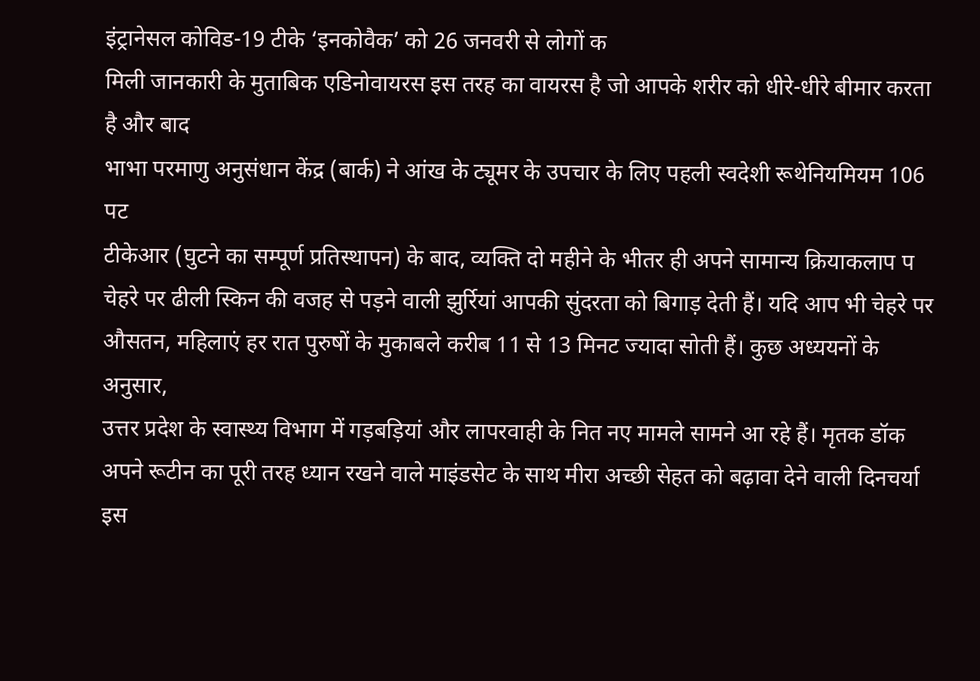इंट्रानेसल कोविड-19 टीके ‘इनकोवैक’ को 26 जनवरी से लोगों क
मिली जानकारी के मुताबिक एडिनोवायरस इस तरह का वायरस है जो आपके शरीर को धीरे-धीरे बीमार करता है और बाद
भाभा परमाणु अनुसंधान केंद्र (बार्क) ने आंख के ट्यूमर के उपचार के लिए पहली स्वदेशी रूथेनियमियम 106 पट
टीकेआर (घुटने का सम्पूर्ण प्रतिस्थापन) के बाद, व्यक्ति दो महीने के भीतर ही अपने सामान्य क्रियाकलाप प
चेहरे पर ढीली स्किन की वजह से पड़ने वाली झुर्रियां आपकी सुंदरता को बिगाड़ देती हैं। यदि आप भी चेहरे पर
औसतन, महिलाएं हर रात पुरुषों के मुकाबले करीब 11 से 13 मिनट ज्यादा सोती हैं। कुछ अध्ययनों के अनुसार,
उत्तर प्रदेश के स्वास्थ्य विभाग में गड़बड़ियां और लापरवाही के नित नए मामले सामने आ रहे हैं। मृतक डॉक
अपने रूटीन का पूरी तरह ध्यान रखने वाले माइंडसेट के साथ मीरा अच्छी सेहत को बढ़ावा देने वाली दिनचर्या
इस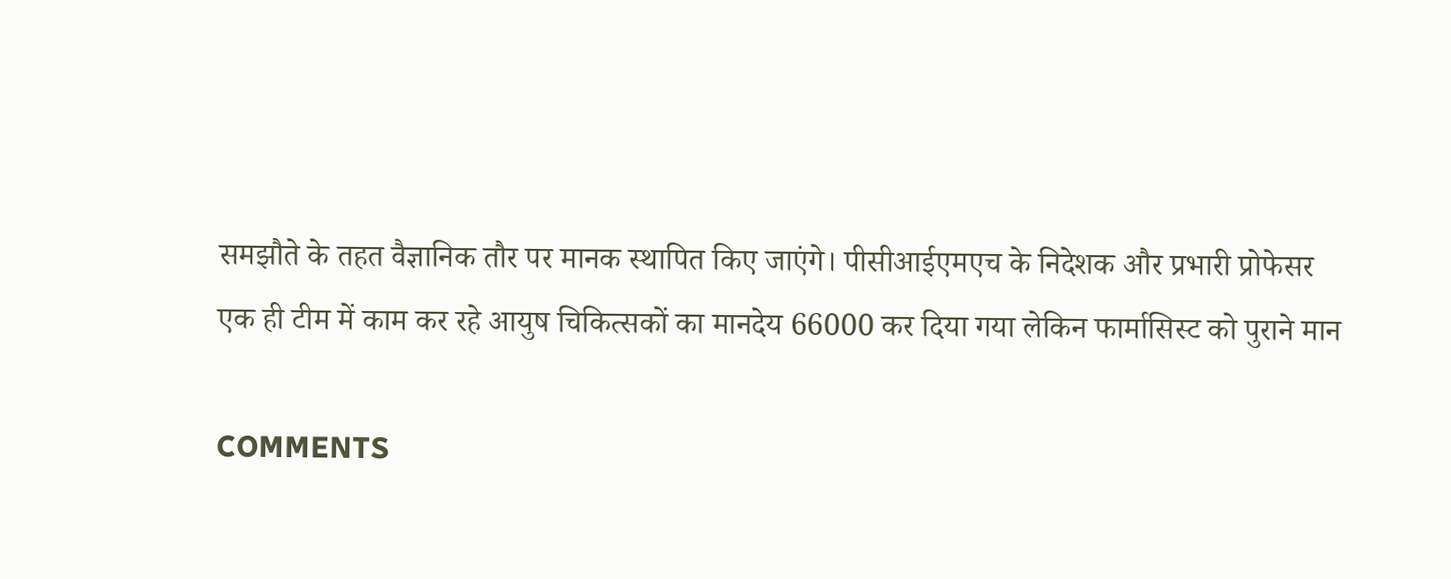समझौते के तहत वैज्ञानिक तौर पर मानक स्थापित किए जाएंगे। पीसीआईएमएच के निदेशक और प्रभारी प्रोफेसर
एक ही टीम में काम कर रहे आयुष चिकित्सकों का मानदेय 66000 कर दिया गया लेकिन फार्मासिस्ट को पुराने मान

COMMENTS